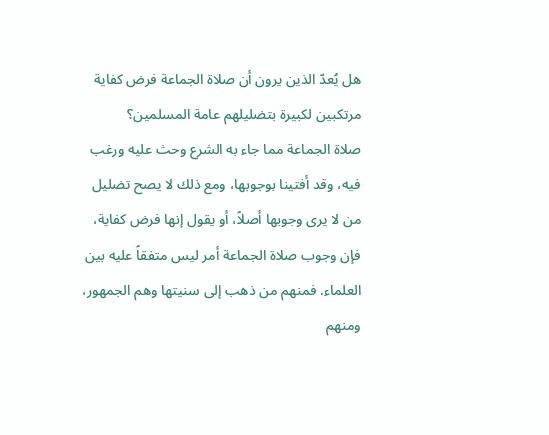هل يُعدّ الذين يرون أن صلاة الجماعة فرض كفاية مرتكبين لكبيرة بتضليلهم عامة المسلمين؟
صلاة الجماعة مما جاء به الشرع وحث عليه ورغب فيه، وقد أفتينا بوجوبها، ومع ذلك لا يصح تضليل من لا يرى وجوبها أصلاً، أو يقول إنها فرض كفاية، فإن وجوب صلاة الجماعة أمر ليس متفقاً عليه بين العلماء. فمنهم من ذهب إلى سنيتها وهم الجمهور، ومنهم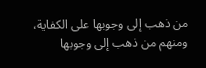من ذهب إلى وجوبها على الكفاية، ومنهم من ذهب إلى وجوبها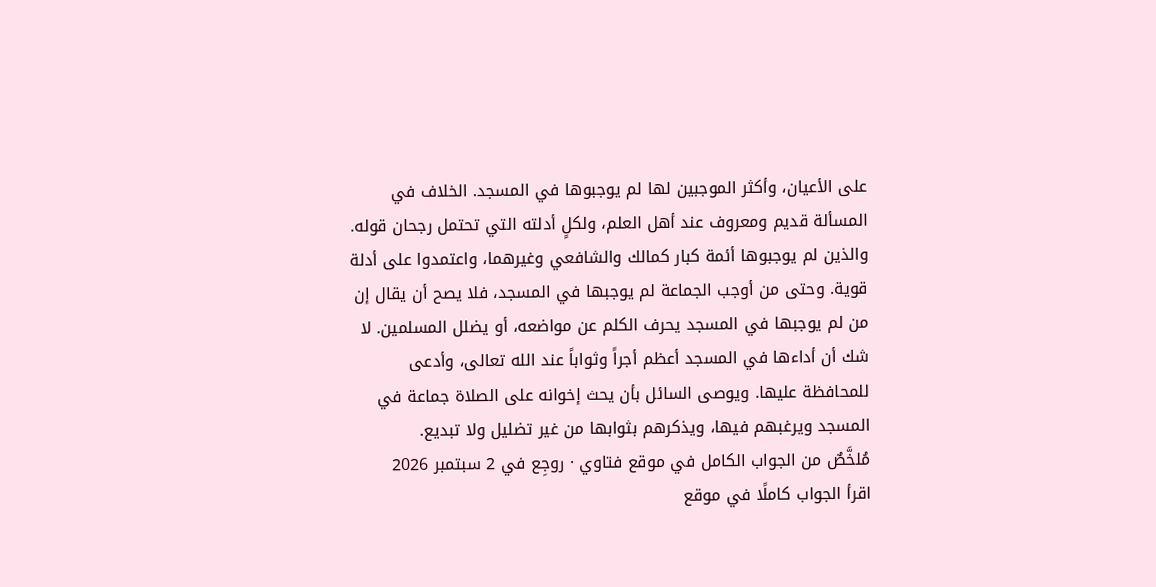على الأعيان، وأكثر الموجبين لها لم يوجبوها في المسجد. الخلاف في المسألة قديم ومعروف عند أهل العلم، ولكلٍ أدلته التي تحتمل رجحان قوله. والذين لم يوجبوها أئمة كبار كمالك والشافعي وغيرهما، واعتمدوا على أدلة قوية. وحتى من أوجب الجماعة لم يوجبها في المسجد، فلا يصح أن يقال إن من لم يوجبها في المسجد يحرف الكلم عن مواضعه، أو يضلل المسلمين. لا شك أن أداءها في المسجد أعظم أجراً وثواباً عند الله تعالى، وأدعى للمحافظة عليها. ويوصى السائل بأن يحث إخوانه على الصلاة جماعة في المسجد ويرغبهم فيها، ويذكرهم بثوابها من غير تضليل ولا تبديع.
مُلخَّصٌ من الجواب الكامل في موقع فتاوي · روجِع في 2 سبتمبر 2026
اقرأ الجواب كاملًا في موقع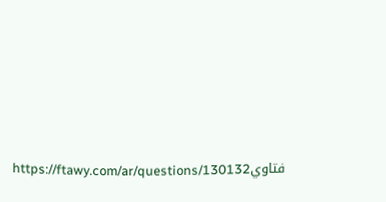فتاويhttps://ftawy.com/ar/questions/130132